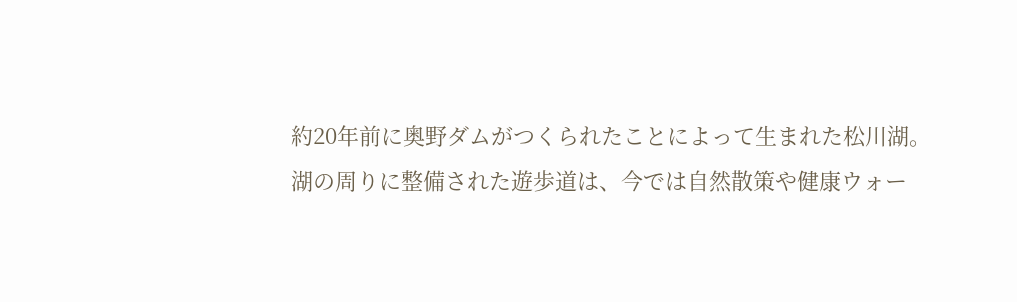約20年前に奥野ダムがつくられたことによって生まれた松川湖。
湖の周りに整備された遊歩道は、今では自然散策や健康ウォー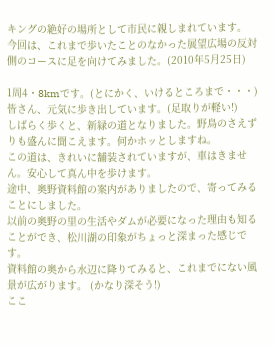キングの絶好の場所として市民に親しまれています。
今回は、これまで歩いたことのなかった展望広場の反対側のコースに足を向けてみました。(2010年5月25日)

1周4・8kmです。(とにかく、いけるところまで・・・)
皆さん、元気に歩き出しています。(足取りが軽い!)
しばらく歩くと、新緑の道となりました。野鳥のさえずりも盛んに聞こえます。何かホッとしますね。
この道は、きれいに舗装されていますが、車はきません。安心して真ん中を歩けます。
途中、奥野資料館の案内がありましたので、寄ってみることにしました。
以前の奥野の里の生活やダムが必要になった理由も知ることができ、松川湖の印象がちょっと深まった感じです。
資料館の奥から水辺に降りてみると、これまでにない風景が広がります。 (かなり深そう!)
ここ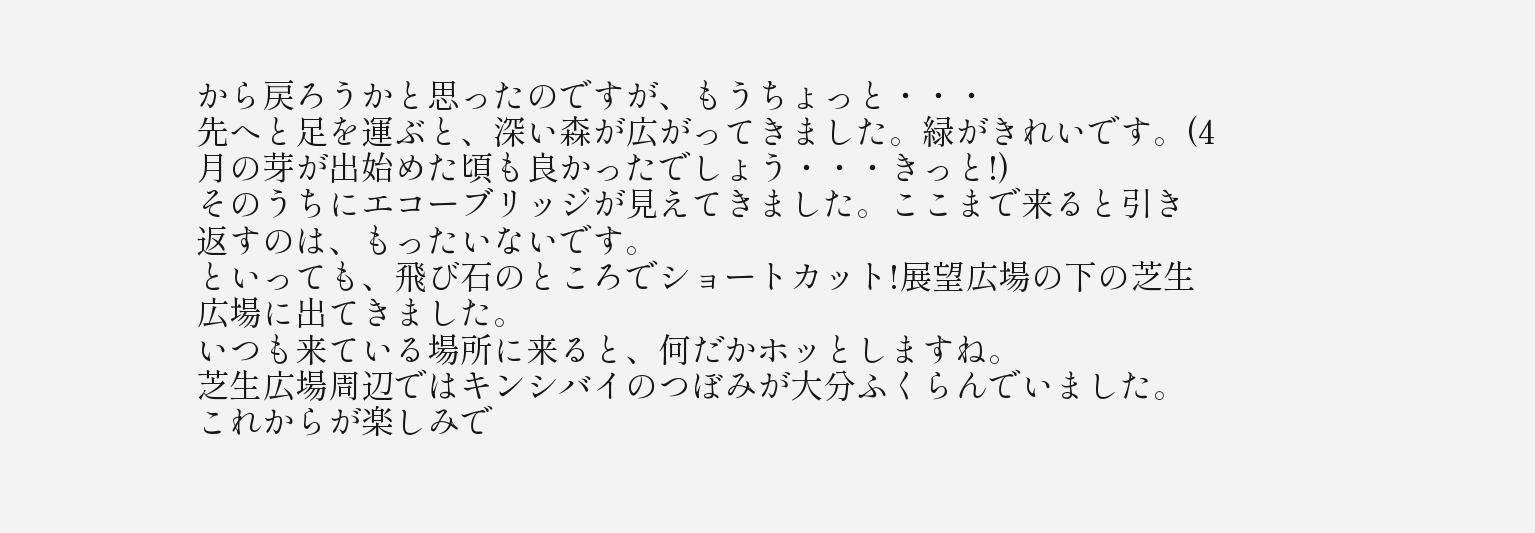から戻ろうかと思ったのですが、もうちょっと・・・
先へと足を運ぶと、深い森が広がってきました。緑がきれいです。(4月の芽が出始めた頃も良かったでしょう・・・きっと!)
そのうちにエコーブリッジが見えてきました。ここまで来ると引き返すのは、もったいないです。
といっても、飛び石のところでショートカット!展望広場の下の芝生広場に出てきました。
いつも来ている場所に来ると、何だかホッとしますね。
芝生広場周辺ではキンシバイのつぼみが大分ふくらんでいました。これからが楽しみで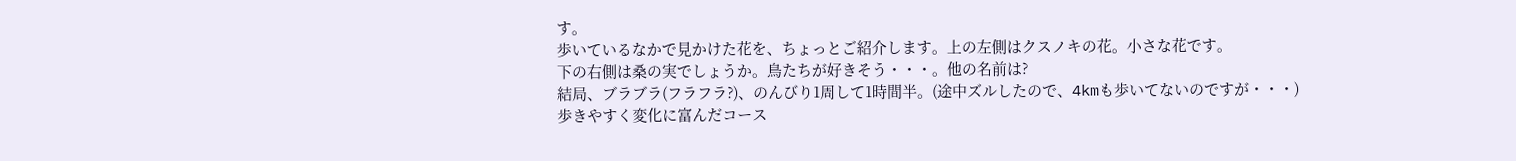す。
歩いているなかで見かけた花を、ちょっとご紹介します。上の左側はクスノキの花。小さな花です。
下の右側は桑の実でしょうか。鳥たちが好きそう・・・。他の名前は?
結局、ブラブラ(フラフラ?)、のんびり1周して1時間半。(途中ズルしたので、4kmも歩いてないのですが・・・)
歩きやすく変化に富んだコース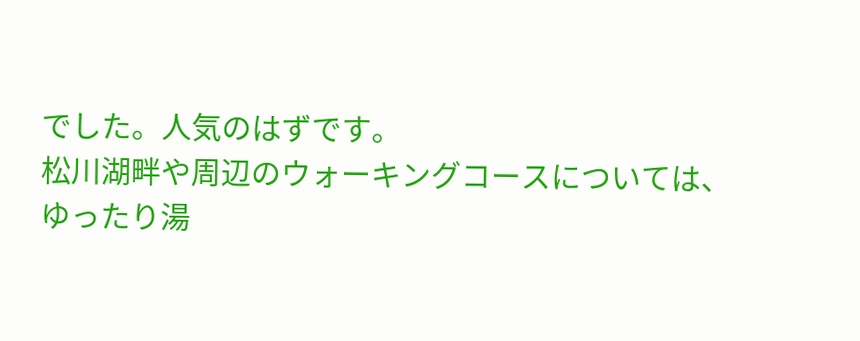でした。人気のはずです。
松川湖畔や周辺のウォーキングコースについては、
ゆったり湯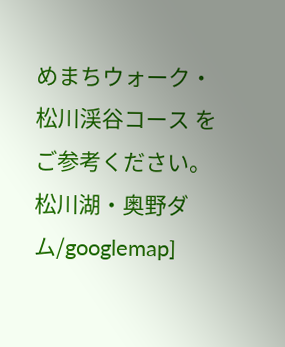めまちウォーク・松川渓谷コース をご参考ください。
松川湖・奥野ダム/googlemap]